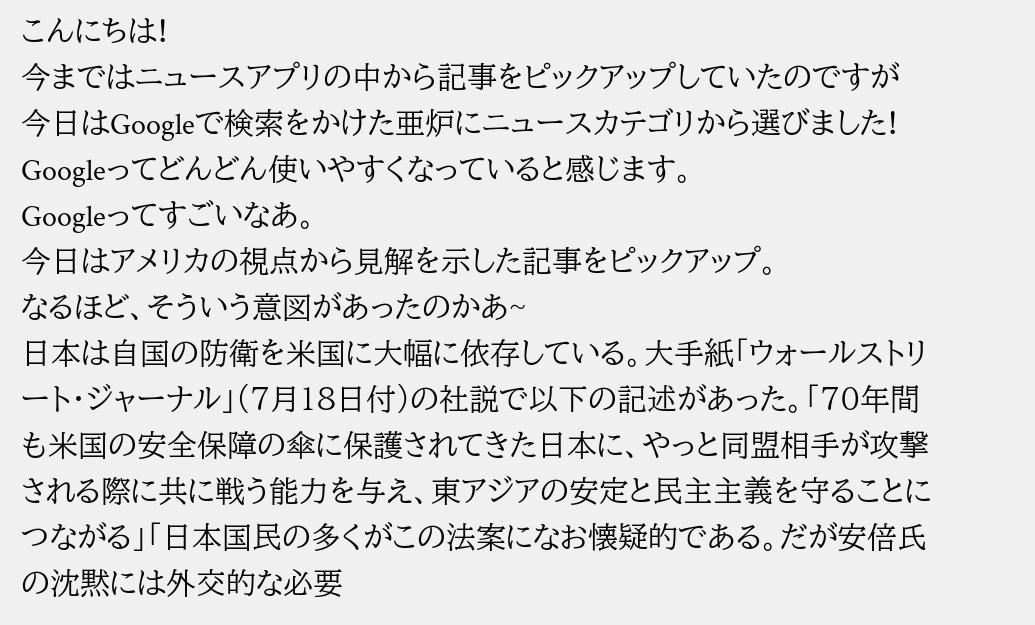こんにちは!
今まではニュースアプリの中から記事をピックアップしていたのですが
今日はGoogleで検索をかけた亜炉にニュースカテゴリから選びました!
Googleってどんどん使いやすくなっていると感じます。
Googleってすごいなあ。
今日はアメリカの視点から見解を示した記事をピックアップ。
なるほど、そういう意図があったのかあ~
日本は自国の防衛を米国に大幅に依存している。大手紙「ウォールストリート・ジャーナル」(7月18日付)の社説で以下の記述があった。「70年間も米国の安全保障の傘に保護されてきた日本に、やっと同盟相手が攻撃される際に共に戦う能力を与え、東アジアの安定と民主主義を守ることにつながる」「日本国民の多くがこの法案になお懐疑的である。だが安倍氏の沈黙には外交的な必要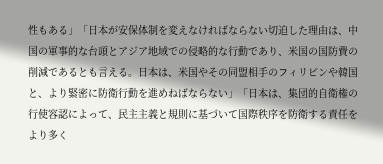性もある」「日本が安保体制を変えなければならない切迫した理由は、中国の軍事的な台頭とアジア地域での侵略的な行動であり、米国の国防費の削減であるとも言える。日本は、米国やその同盟相手のフィリピンや韓国と、より緊密に防衛行動を進めねばならない」「日本は、集団的自衛権の行使容認によって、民主主義と規則に基づいて国際秩序を防衛する責任をより多く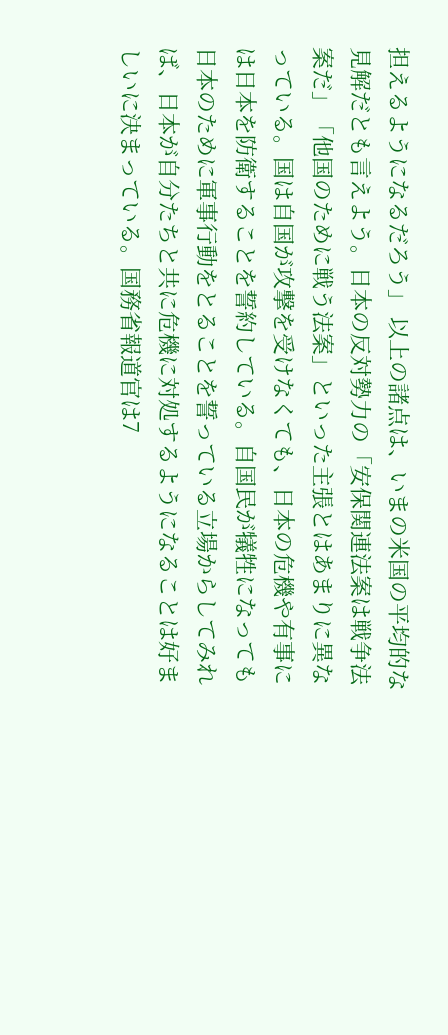担えるようになるだろう」 以上の諸点は、いまの米国の平均的な見解だとも言えよう。日本の反対勢力の「安保関連法案は戦争法案だ」「他国のために戦う法案」といった主張とはあまりに異なっている。国は自国が攻撃を受けなくても、日本の危機や有事には日本を防衛することを誓約している。自国民が犠牲になっても日本のために軍事行動をとることを誓っている立場からしてみれば、日本が自分たちと共に危機に対処するようになることは好ましいに決まっている。国務省報道官は7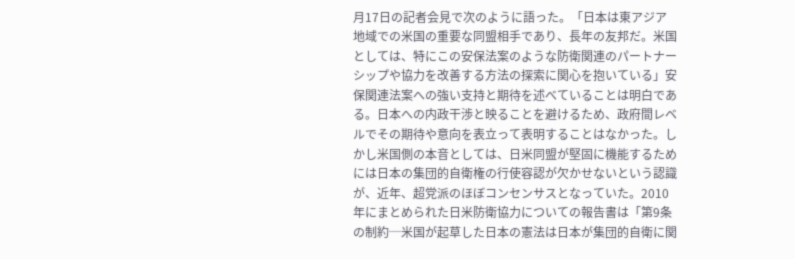月17日の記者会見で次のように語った。「日本は東アジア地域での米国の重要な同盟相手であり、長年の友邦だ。米国としては、特にこの安保法案のような防衛関連のパートナーシップや協力を改善する方法の探索に関心を抱いている」安保関連法案への強い支持と期待を述べていることは明白である。日本への内政干渉と映ることを避けるため、政府間レベルでその期待や意向を表立って表明することはなかった。しかし米国側の本音としては、日米同盟が堅固に機能するためには日本の集団的自衛権の行使容認が欠かせないという認識が、近年、超党派のほぼコンセンサスとなっていた。2010年にまとめられた日米防衛協力についての報告書は「第9条の制約─米国が起草した日本の憲法は日本が集団的自衛に関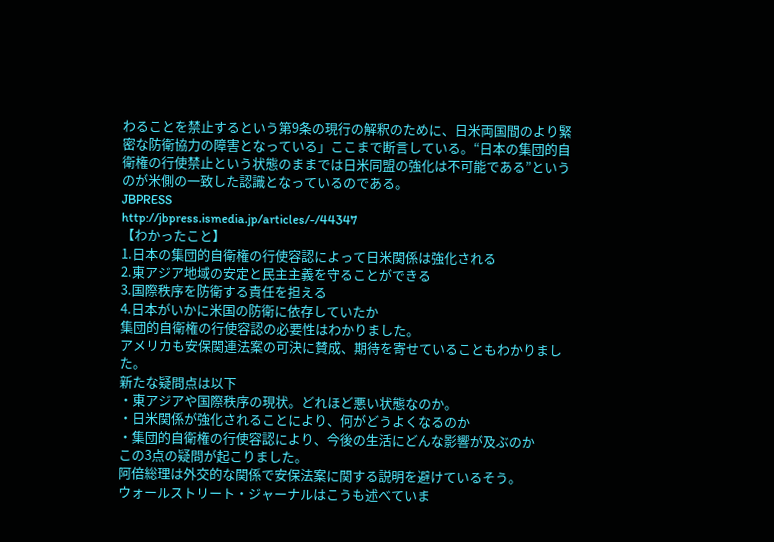わることを禁止するという第9条の現行の解釈のために、日米両国間のより緊密な防衛協力の障害となっている」ここまで断言している。“日本の集団的自衛権の行使禁止という状態のままでは日米同盟の強化は不可能である”というのが米側の一致した認識となっているのである。
JBPRESS
http://jbpress.ismedia.jp/articles/-/44347
【わかったこと】
1.日本の集団的自衛権の行使容認によって日米関係は強化される
2.東アジア地域の安定と民主主義を守ることができる
3.国際秩序を防衛する責任を担える
4.日本がいかに米国の防衛に依存していたか
集団的自衛権の行使容認の必要性はわかりました。
アメリカも安保関連法案の可決に賛成、期待を寄せていることもわかりました。
新たな疑問点は以下
・東アジアや国際秩序の現状。どれほど悪い状態なのか。
・日米関係が強化されることにより、何がどうよくなるのか
・集団的自衛権の行使容認により、今後の生活にどんな影響が及ぶのか
この3点の疑問が起こりました。
阿倍総理は外交的な関係で安保法案に関する説明を避けているそう。
ウォールストリート・ジャーナルはこうも述べていま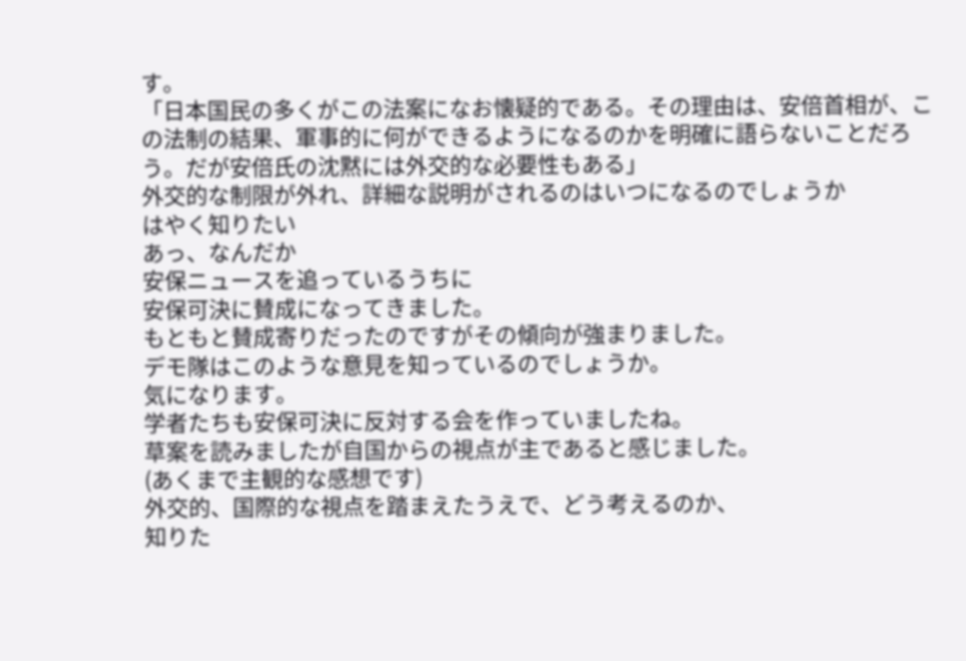す。
「日本国民の多くがこの法案になお懐疑的である。その理由は、安倍首相が、この法制の結果、軍事的に何ができるようになるのかを明確に語らないことだろう。だが安倍氏の沈黙には外交的な必要性もある」
外交的な制限が外れ、詳細な説明がされるのはいつになるのでしょうか
はやく知りたい
あっ、なんだか
安保ニュースを追っているうちに
安保可決に賛成になってきました。
もともと賛成寄りだったのですがその傾向が強まりました。
デモ隊はこのような意見を知っているのでしょうか。
気になります。
学者たちも安保可決に反対する会を作っていましたね。
草案を読みましたが自国からの視点が主であると感じました。
(あくまで主観的な感想です)
外交的、国際的な視点を踏まえたうえで、どう考えるのか、
知りた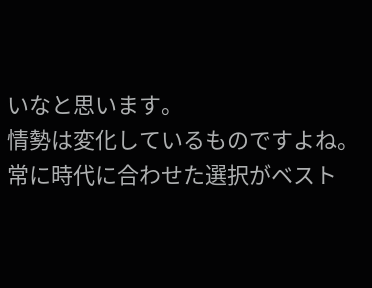いなと思います。
情勢は変化しているものですよね。
常に時代に合わせた選択がベスト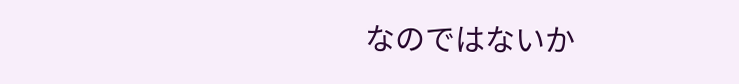なのではないか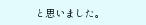と思いました。